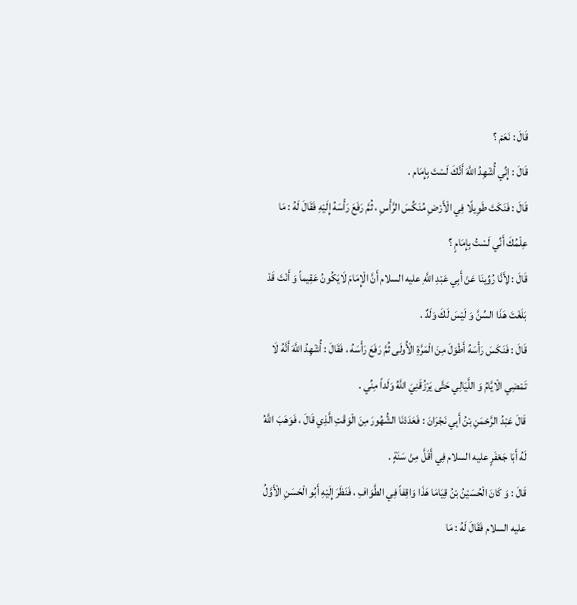قَالَ : نَعَمْ ؟
قَالَ : إِنِّي أُشْهِدُ اللَّهَ أَنَّكَ لَسْتَ بِإِمَام .
قَالَ : فَنَكَتَ طَوِيلًا فِي الْأَرْضِ مُنَكِّسَ الرَّأْسِ ، ثُمَّ رَفَعَ رَأْسَهُ إِلَيْهِ فَقَالَ لَهُ : مَا عِلْمُكَ أَنِّي لَسْتُ بِإِمَامٍ ؟
قَالَ : لِأَنَّا رُوِّينَا عَنْ أَبِي عَبْدِ اللَّهِ عليه السلام أَنَّ الْإِمَامَ لَايَكُونُ عَقِيماً وَ أَنْتَ قَدْ بَلَغْتَ هَذَا السِّنَّ وَ لَيْسَ لَكَ وَلَدٌ .
قَالَ : فَنَكَسَ رَأْسَهُ أَطْوَلَ مِنَ الْمَرَّةِ الْأُولَى ثُمَّ رَفَعَ رَأْسَهُ ، فَقَالَ : أُشْهِدُ اللَّهَ أَنَّهُ لَا تَمْضِي الْايَّامُ وَ اللَّيَالِي حَتَّى يَرْزُقَنِيَ اللَّهُ وَلَداً مِنِّي .
قَالَ عَبْدُ الرَّحْمَنِ بْنُ أَبِي نَجْرَانَ : فَعَدَدْنَا الشُّهُورَ مِنَ الْوَقْتِ الَّذِي قَالَ ، فَوَهَبَ اللَّهُ لَهُ أَبَا جَعْفَرٍ عليه السلام فِي أَقَلَّ مِنْ سَنَةٍ .
قَالَ : وَ كَانَ الْحُسَيْنُ بْنُ قِيَامَا هَذَا وَاقِفاً فِي الطَّوَافِ ، فَنَظَرَ إِلَيْهِ أَبُو الْحَسَنِ الْأَوَّلُ عليه السلام فَقَالَ لَهُ : مَا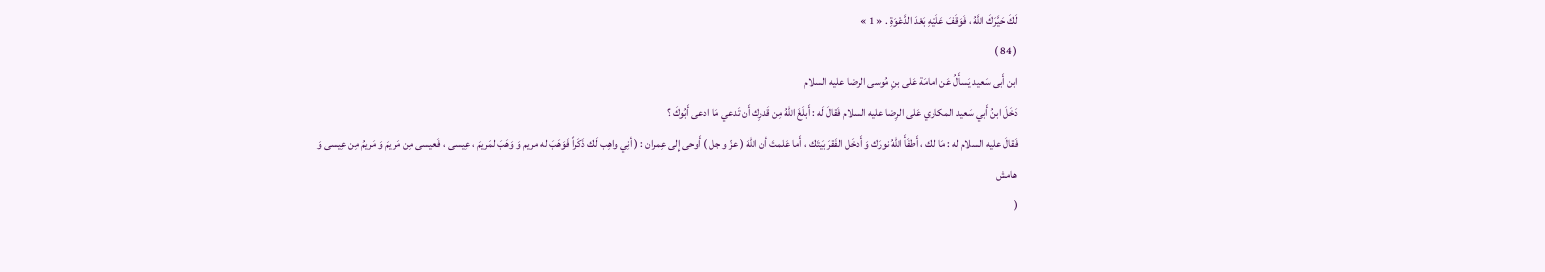لَكَ حَيَّرَكَ اللَّهُ ، فَوَقَفَ عَلَيْهِ بَعْدَ الدَّعْوَةِ . « 1 »
( 84 )
ابن أَبى سَعيد يَسأَلُ عَن امامَة عَلى بنِ مُوسى الرضا عليه السلام
دَخَلَ ابنُ أَبي سَعيد المكاري عَلى الرِضا عليه السلام فَقالَ لَه : أَبلَغَ اللهُ مِن قَدرِك أَن تَدعي مَا ادعى أَبُوكَ ؟
فَقالَ عليه السلام له : مَا لك ، أَطفَأَ اللهُ نورَك وَ أَدخَل الفَقرَ بَيتَك ، أَما عَلمتَ أن اللهَ ( عزّ و جل ) أَوحى إِلى عِمران : ( أنِي واهِب لَك ذَكَراً فَوَهَبَ له مريم وَ وَهَبَ لمَريمَ ، عِيسى ، فَعيسى مِن مَريمَ وَ مَريمُ مِن عِيسى وَ
هامش
(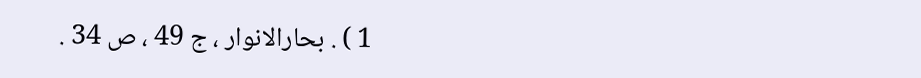1 ) . بحارالانوار ، ج 49 ، ص 34 .